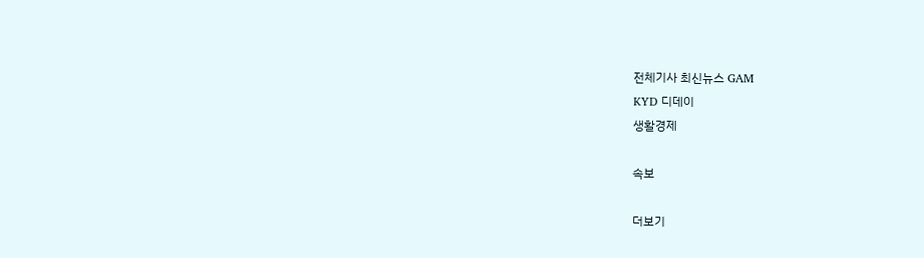전체기사 최신뉴스 GAM
KYD 디데이
생활경제

속보

더보기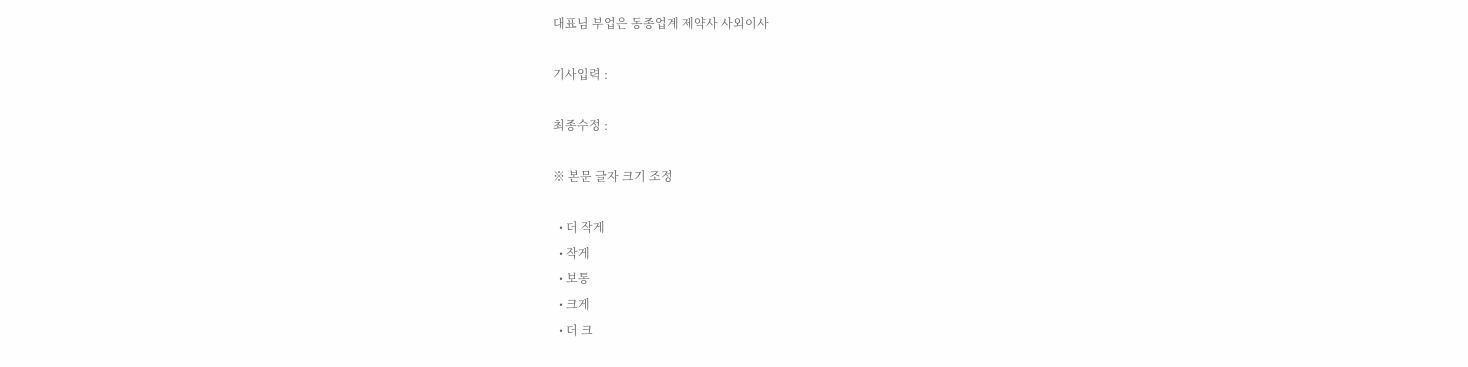대표님 부업은 동종업계 제약사 사외이사

기사입력 :

최종수정 :

※ 본문 글자 크기 조정

  • 더 작게
  • 작게
  • 보통
  • 크게
  • 더 크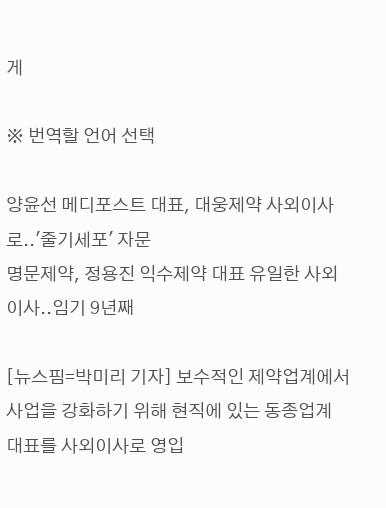게

※ 번역할 언어 선택

양윤선 메디포스트 대표, 대웅제약 사외이사로..'줄기세포' 자문
명문제약, 정용진 익수제약 대표 유일한 사외이사..임기 9년째

[뉴스핌=박미리 기자] 보수적인 제약업계에서 사업을 강화하기 위해 현직에 있는 동종업계 대표를 사외이사로 영입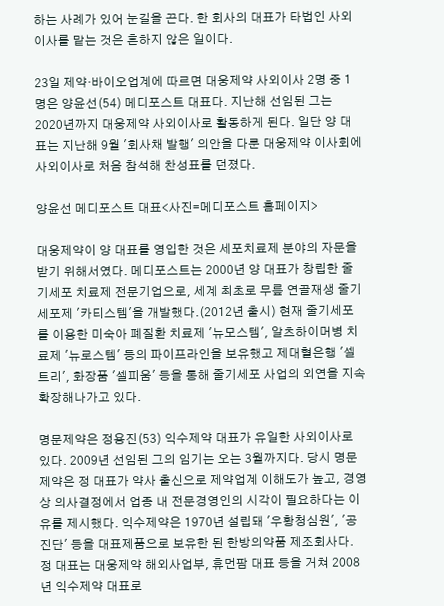하는 사례가 있어 눈길을 끈다. 한 회사의 대표가 타법인 사외이사를 맡는 것은 흔하지 않은 일이다.

23일 제약·바이오업계에 따르면 대웅제약 사외이사 2명 중 1명은 양윤선(54) 메디포스트 대표다. 지난해 선임된 그는 2020년까지 대웅제약 사외이사로 활동하게 된다. 일단 양 대표는 지난해 9월 '회사채 발행' 의안을 다룬 대웅제약 이사회에 사외이사로 처음 참석해 찬성표를 던졌다.

양윤선 메디포스트 대표<사진=메디포스트 홈페이지>

대웅제약이 양 대표를 영입한 것은 세포치료제 분야의 자문을 받기 위해서였다. 메디포스트는 2000년 양 대표가 창립한 줄기세포 치료제 전문기업으로, 세계 최초로 무릎 연골재생 줄기세포제 '카티스템'을 개발했다.(2012년 출시) 현재 줄기세포를 이용한 미숙아 폐질환 치료제 '뉴모스템', 알츠하이머병 치료제 '뉴로스템' 등의 파이프라인을 보유했고 제대혈은행 '셀트리', 화장품 '셀피움' 등을 통해 줄기세포 사업의 외연을 지속 확장해나가고 있다.

명문제약은 정용진(53) 익수제약 대표가 유일한 사외이사로 있다. 2009년 선임된 그의 임기는 오는 3월까지다. 당시 명문제약은 정 대표가 약사 출신으로 제약업계 이해도가 높고, 경영상 의사결정에서 업종 내 전문경영인의 시각이 필요하다는 이유를 제시했다. 익수제약은 1970년 설립돼 '우황청심원', '공진단' 등을 대표제품으로 보유한 된 한방의약품 제조회사다. 정 대표는 대웅제약 해외사업부, 휴먼팜 대표 등을 거쳐 2008년 익수제약 대표로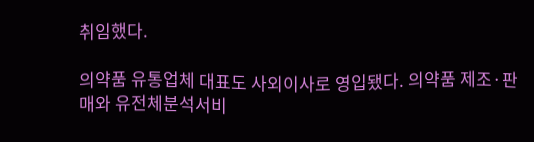취임했다.

의약품 유통업체 대표도 사외이사로 영입됐다. 의약품 제조·판매와 유전체분석서비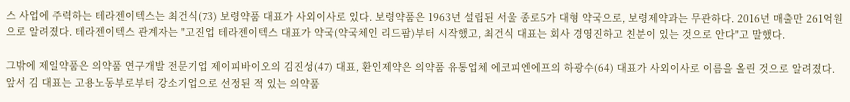스 사업에 주력하는 테라젠이텍스는 최건식(73) 보령약품 대표가 사외이사로 있다. 보령약품은 1963년 설립된 서울 종로5가 대형 약국으로, 보령제약과는 무관하다. 2016년 매출만 261억원으로 알려졌다. 테라젠이텍스 관계자는 "고진업 테라젠이텍스 대표가 약국(약국체인 리드팜)부터 시작했고, 최건식 대표는 회사 경영진하고 친분이 있는 것으로 안다"고 말했다.

그밖에 제일약품은 의약품 연구개발 전문기업 제이피바이오의 김진성(47) 대표, 환인제약은 의약품 유통업체 에코피엔에프의 하광수(64) 대표가 사외이사로 이름을 올린 것으로 알려졌다. 앞서 김 대표는 고용노동부로부터 강소기업으로 선정된 적 있는 의약품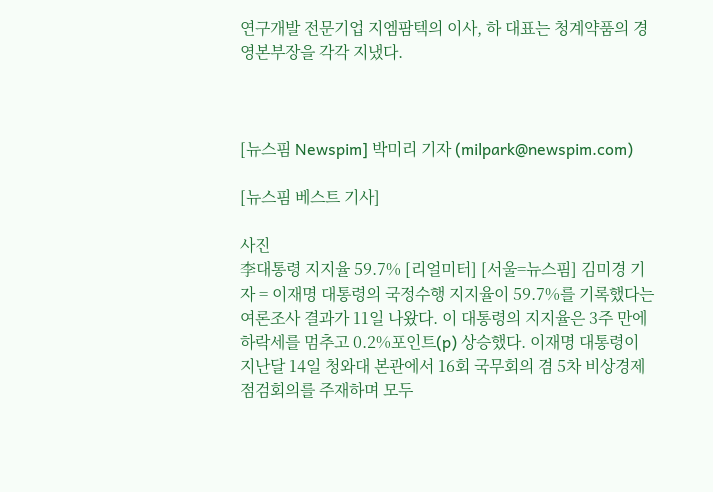연구개발 전문기업 지엠팜텍의 이사, 하 대표는 청계약품의 경영본부장을 각각 지냈다.



[뉴스핌 Newspim] 박미리 기자 (milpark@newspim.com)

[뉴스핌 베스트 기사]

사진
李대통령 지지율 59.7% [리얼미터] [서울=뉴스핌] 김미경 기자 = 이재명 대통령의 국정수행 지지율이 59.7%를 기록했다는 여론조사 결과가 11일 나왔다. 이 대통령의 지지율은 3주 만에 하락세를 멈추고 0.2%포인트(p) 상승했다. 이재명 대통령이 지난달 14일 청와대 본관에서 16회 국무회의 겸 5차 비상경제점검회의를 주재하며 모두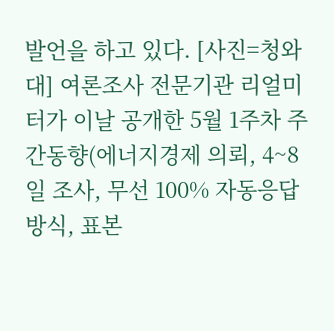발언을 하고 있다. [사진=청와대] 여론조사 전문기관 리얼미터가 이날 공개한 5월 1주차 주간동향(에너지경제 의뢰, 4~8일 조사, 무선 100% 자동응답 방식, 표본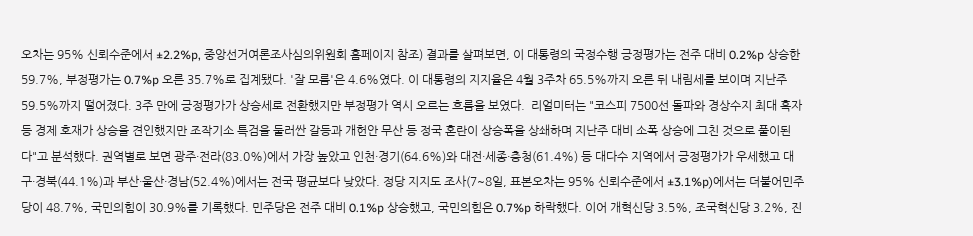오차는 95% 신뢰수준에서 ±2.2%p, 중앙선거여론조사심의위원회 홈페이지 참조) 결과를 살펴보면, 이 대통령의 국정수행 긍정평가는 전주 대비 0.2%p 상승한 59.7%, 부정평가는 0.7%p 오른 35.7%로 집계됐다. '잘 모름'은 4.6%였다. 이 대통령의 지지율은 4월 3주차 65.5%까지 오른 뒤 내림세를 보이며 지난주 59.5%까지 떨어졌다. 3주 만에 긍정평가가 상승세로 전환했지만 부정평가 역시 오르는 흐름을 보였다.  리얼미터는 "코스피 7500선 돌파와 경상수지 최대 흑자 등 경제 호재가 상승을 견인했지만 조작기소 특검을 둘러싼 갈등과 개헌안 무산 등 정국 혼란이 상승폭을 상쇄하며 지난주 대비 소폭 상승에 그친 것으로 풀이된다"고 분석했다. 권역별로 보면 광주·전라(83.0%)에서 가장 높았고 인천·경기(64.6%)와 대전·세종·충청(61.4%) 등 대다수 지역에서 긍정평가가 우세했고 대구·경북(44.1%)과 부산·울산·경남(52.4%)에서는 전국 평균보다 낮았다. 정당 지지도 조사(7~8일, 표본오차는 95% 신뢰수준에서 ±3.1%p)에서는 더불어민주당이 48.7%, 국민의힘이 30.9%를 기록했다. 민주당은 전주 대비 0.1%p 상승했고, 국민의힘은 0.7%p 하락했다. 이어 개혁신당 3.5%, 조국혁신당 3.2%, 진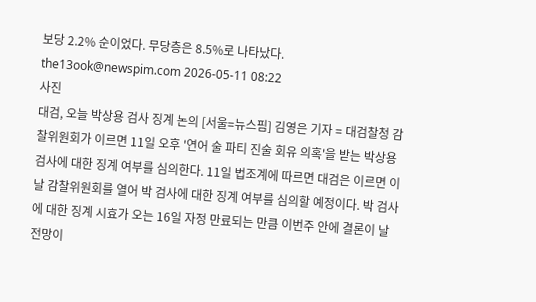보당 2.2% 순이었다. 무당층은 8.5%로 나타났다.  the13ook@newspim.com 2026-05-11 08:22
사진
대검, 오늘 박상용 검사 징계 논의 [서울=뉴스핌] 김영은 기자 = 대검찰청 감찰위원회가 이르면 11일 오후 '연어 술 파티 진술 회유 의혹'을 받는 박상용 검사에 대한 징계 여부를 심의한다. 11일 법조계에 따르면 대검은 이르면 이날 감찰위원회를 열어 박 검사에 대한 징계 여부를 심의할 예정이다. 박 검사에 대한 징계 시효가 오는 16일 자정 만료되는 만큼 이번주 안에 결론이 날 전망이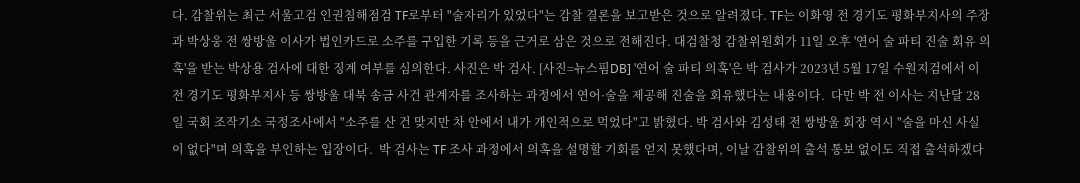다. 감찰위는 최근 서울고검 인권침해점검 TF로부터 "술자리가 있었다"는 감찰 결론을 보고받은 것으로 알려졌다. TF는 이화영 전 경기도 평화부지사의 주장과 박상웅 전 쌍방울 이사가 법인카드로 소주를 구입한 기록 등을 근거로 삼은 것으로 전해진다. 대검찰청 감찰위원회가 11일 오후 '연어 술 파티 진술 회유 의혹'을 받는 박상용 검사에 대한 징계 여부를 심의한다. 사진은 박 검사. [사진=뉴스핌DB] '연어 술 파티 의혹'은 박 검사가 2023년 5월 17일 수원지검에서 이 전 경기도 평화부지사 등 쌍방울 대북 송금 사건 관계자를 조사하는 과정에서 연어·술을 제공해 진술을 회유했다는 내용이다.  다만 박 전 이사는 지난달 28일 국회 조작기소 국정조사에서 "소주를 산 건 맞지만 차 안에서 내가 개인적으로 먹었다"고 밝혔다. 박 검사와 김성태 전 쌍방울 회장 역시 "술을 마신 사실이 없다"며 의혹을 부인하는 입장이다.  박 검사는 TF 조사 과정에서 의혹을 설명할 기회를 얻지 못했다며, 이날 감찰위의 출석 통보 없이도 직접 출석하겠다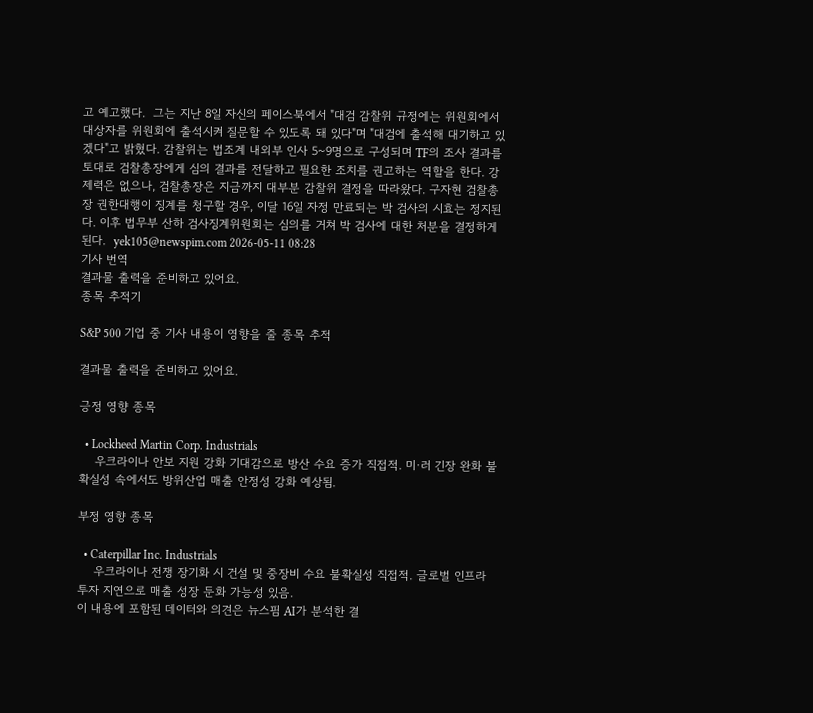고 예고했다.  그는 지난 8일 자신의 페이스북에서 "대검 감찰위 규정에는 위원회에서 대상자를 위원회에 출석시켜 질문할 수 있도록 돼 있다"며 "대검에 출석해 대기하고 있겠다"고 밝혔다. 감찰위는 법조계 내외부 인사 5~9명으로 구성되며 TF의 조사 결과를 토대로 검찰총장에게 심의 결과를 전달하고 필요한 조치를 권고하는 역할을 한다. 강제력은 없으나, 검찰총장은 지금까지 대부분 감찰위 결정을 따라왔다. 구자현 검찰총장 권한대행이 징계를 청구할 경우, 이달 16일 자정 만료되는 박 검사의 시효는 정지된다. 이후 법무부 산하 검사징계위원회는 심의를 거쳐 박 검사에 대한 처분을 결정하게 된다.  yek105@newspim.com 2026-05-11 08:28
기사 번역
결과물 출력을 준비하고 있어요.
종목 추적기

S&P 500 기업 중 기사 내용이 영향을 줄 종목 추적

결과물 출력을 준비하고 있어요.

긍정 영향 종목

  • Lockheed Martin Corp. Industrials
    우크라이나 안보 지원 강화 기대감으로 방산 수요 증가 직접적. 미·러 긴장 완화 불확실성 속에서도 방위산업 매출 안정성 강화 예상됨.

부정 영향 종목

  • Caterpillar Inc. Industrials
    우크라이나 전쟁 장기화 시 건설 및 중장비 수요 불확실성 직접적. 글로벌 인프라 투자 지연으로 매출 성장 둔화 가능성 있음.
이 내용에 포함된 데이터와 의견은 뉴스핌 AI가 분석한 결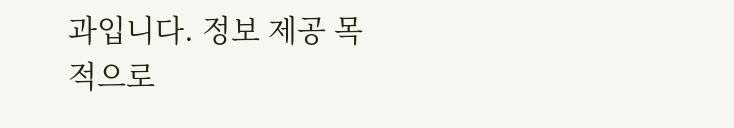과입니다. 정보 제공 목적으로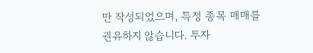만 작성되었으며, 특정 종목 매매를 권유하지 않습니다. 투자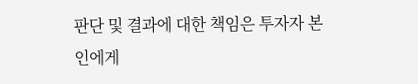판단 및 결과에 대한 책임은 투자자 본인에게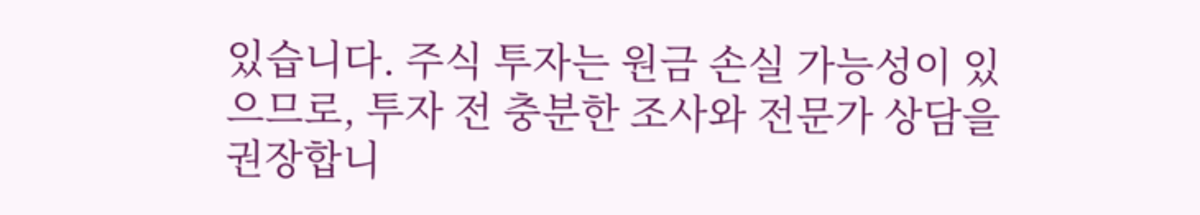있습니다. 주식 투자는 원금 손실 가능성이 있으므로, 투자 전 충분한 조사와 전문가 상담을 권장합니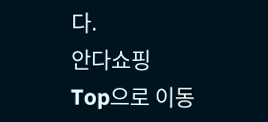다.
안다쇼핑
Top으로 이동